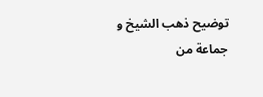توضيح ذهب الشيخ و جماعة من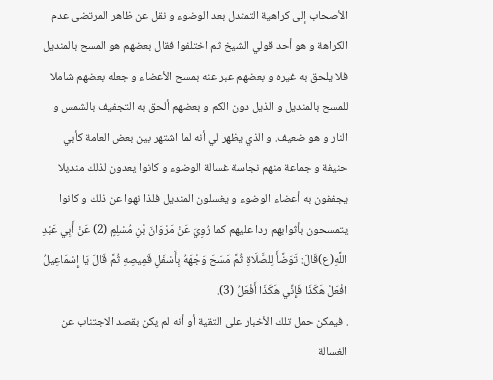الأصحاب إلى كراهية التمندل بعد الوضوء و نقل عن ظاهر المرتضى عدم الكراهة و هو أحد قولي الشيخ ثم اختلفوا فقال بعضهم هو المسح بالمنديل فلا يلحق به غيره و بعضهم عبر عنه بمسح الأعضاء و جعله بعضهم شاملا للمسح بالمنديل و الذيل دون الكم و بعضهم ألحق به التجفيف بالشمس و النار و هو ضعيف. و الذي يظهر لي أنه لما اشتهر بين بعض العامة كأبي حنيفة و جماعة منهم نجاسة غسالة الوضوء و كانوا يعدون لذلك منديلا يجففون به أعضاء الوضوء و يغسلون المنديل فلذا نهوا عن ذلك و كانوا يتمسحون بأثوابهم ردا عليهم كما رُوِيَ عَنْ مَرْوَانَ بْنِ مُسْلِمٍ (2) عَنْ أَبِي عَبْدِ اللَّهِ(ع)قَالَ: تَوَضَّأَ لِلصَّلَاةِ ثُمَّ مَسَحَ وَجْهَهُ بِأَسْفَلِ قَمِيصِهِ ثُمَّ قَالَ يَا إِسْمَاعِيلُ افْعَلْ هَكَذَا فَإِنِّي هَكَذَا أَفْعَلُ (3).
. فيمكن حمل تلك الأخبار على التقية أو أنه لم يكن بقصد الاجتناب عن الغسالة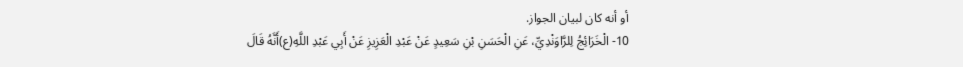أو أنه كان لبيان الجواز.
10- الْخَرَائِجُ لِلرَّاوَنْدِيِّ، عَنِ الْحَسَنِ بْنِ سَعِيدٍ عَنْ عَبْدِ الْعَزِيزِ عَنْ أَبِي عَبْدِ اللَّهِ(ع)أَنَّهُ قَالَ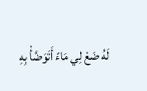لَهُ ضَعْ لِي مَاءً أَتَوَضَّأْ بِهِ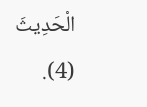الْحَدِيثَ (4).